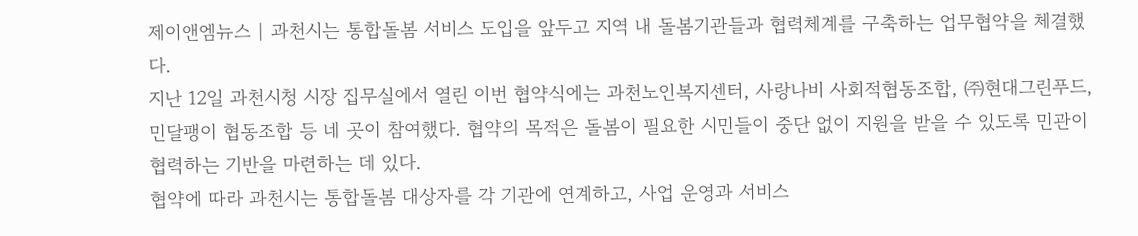제이앤엠뉴스 | 과천시는 통합돌봄 서비스 도입을 앞두고 지역 내 돌봄기관들과 협력체계를 구축하는 업무협약을 체결했다.
지난 12일 과천시청 시장 집무실에서 열린 이번 협약식에는 과천노인복지센터, 사랑나비 사회적협동조합, ㈜현대그린푸드, 민달팽이 협동조합 등 네 곳이 참여했다. 협약의 목적은 돌봄이 필요한 시민들이 중단 없이 지원을 받을 수 있도록 민관이 협력하는 기반을 마련하는 데 있다.
협약에 따라 과천시는 통합돌봄 대상자를 각 기관에 연계하고, 사업 운영과 서비스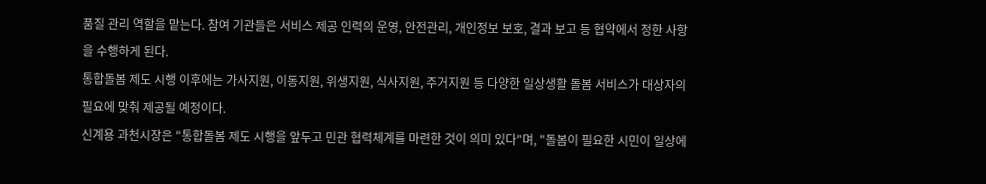품질 관리 역할을 맡는다. 참여 기관들은 서비스 제공 인력의 운영, 안전관리, 개인정보 보호, 결과 보고 등 협약에서 정한 사항을 수행하게 된다.
통합돌봄 제도 시행 이후에는 가사지원, 이동지원, 위생지원, 식사지원, 주거지원 등 다양한 일상생활 돌봄 서비스가 대상자의 필요에 맞춰 제공될 예정이다.
신계용 과천시장은 "통합돌봄 제도 시행을 앞두고 민관 협력체계를 마련한 것이 의미 있다"며, "돌봄이 필요한 시민이 일상에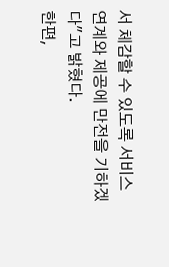서 체감할 수 있도록 서비스 연계와 제공에 만전을 기하겠다"고 밝혔다.
한편,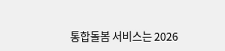통합돌봄 서비스는 2026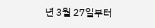년 3월 27일부터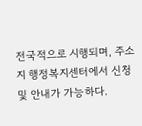전국적으로 시행되며, 주소지 행정복지센터에서 신청 및 안내가 가능하다.